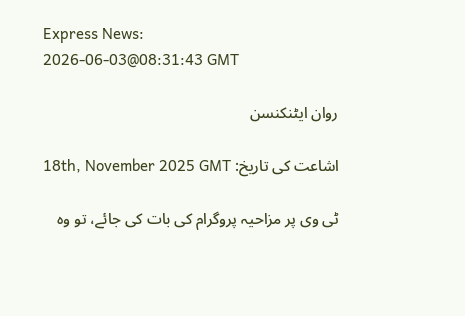Express News:
2026-06-03@08:31:43 GMT

روان ایٹنکنسن

اشاعت کی تاریخ: 18th, November 2025 GMT

ٹی وی پر مزاحیہ پروگرام کی بات کی جائے، تو وہ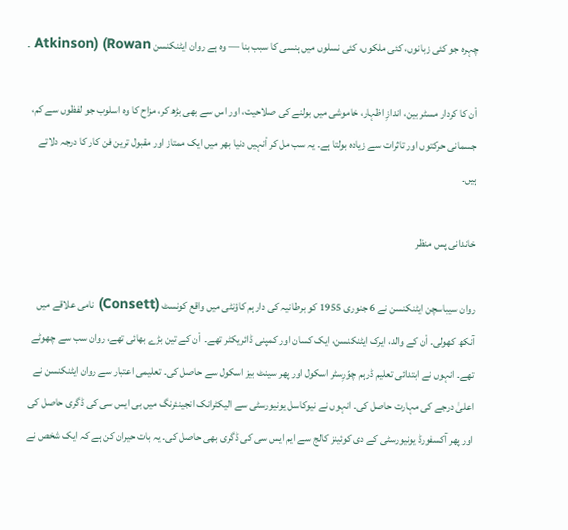چہرہ جو کئی زبانوں، کئی ملکوں، کئی نسلوں میں ہنسی کا سبب بنا — وہ ہے روان ایٹنکنسن Atkinson) (Rowan ۔

اْن کا کردار مسٹر بین، اندازِ اظہار، خاموشی میں بولنے کی صلاحیت، اور اس سے بھی بڑھ کر، مزاح کا وہ اسلوب جو لفظوں سے کم، جسمانی حرکتوں اور تاثرات سے زیادہ بولتا ہے۔ یہ سب مل کر اْنہیں دنیا بھر میں ایک ممتاز اور مقبول ترین فن کار کا درجہ دلاتے ہیں۔

خاندانی پس منظر

روان سیباسچن ایٹنکنسن نے 6 جنوری 1955 کو برطانیہ کی دارہم کاؤنٹی میں واقع کونسٹ (Consett) نامی علاقے میں آنکھ کھولی۔ اْن کے والد، ایرک ایٹنکنسن، ایک کسان اور کمپنی ڈائریکٹر تھے۔  اْن کے تین بڑے بھائی تھے، روان سب سے چھوٹے تھے۔ انہوں نے ابتدائی تعلیم ڈرہم چوّرِسٹر اسکول اور پھر سینٹ بیز اسکول سے حاصل کی۔ تعلیمی اعتبار سے روان ایٹنکنسن نے اعلیٰ درجے کی مہارت حاصل کی۔ انہوں نے نیوکاسل یونیورسٹی سے الیکٹرانک انجینئرنگ میں بی ایس سی کی ڈگری حاصل کی اور پھر آکسفورڈ یونیورسٹی کے دی کوئینز کالج سے ایم ایس سی کی ڈگری بھی حاصل کی۔ یہ بات حیران کن ہے کہ ایک شخص نے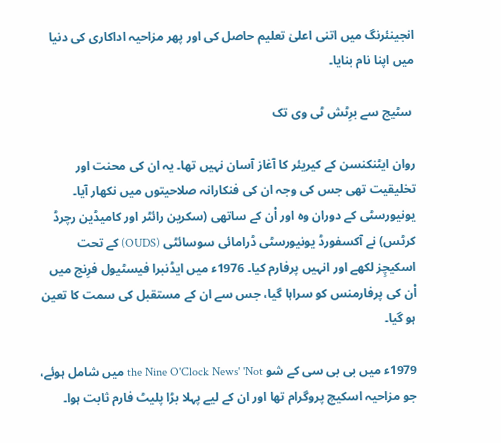انجینئرنگ میں اتنی اعلیٰ تعلیم حاصل کی اور پھر مزاحیہ اداکاری کی دنیا میں اپنا نام بنایا۔

 سٹیج سے برِٹش ٹی وی تک

روان ایٹنکنسن کے کیریئر کا آغاز آسان نہیں تھا۔ یہ ان کی محنت اور تخلیقیت تھی جس کی وجہ ان کی فنکارانہ صلاحیتوں میں نکھار آیا۔ یونیورسٹی کے دوران وہ اور اْن کے ساتھی (سکرین رائٹر اور کامیڈین رچرڈ کرٹس) نے آکسفورڈ یونیورسٹی ڈرامائی سوسائٹی (OUDS) کے تحت اسکیچِز لکھے اور انہیں پرفارم کیا۔ 1976ء میں ایڈنبرا فیسٹیول فرِنج میں اْن کی پرفارمنس کو سراہا گیا، جس سے ان کے مستقبل کی سمت کا تعین ہو گیا۔

1979ء میں بی بی سی کے شو the Nine O'Clock News' 'Not میں شامل ہوئے، جو مزاحیہ اسکیچ پروگرام تھا اور ان کے لیے پہلا بڑا پلیٹ فارم ثابت ہوا۔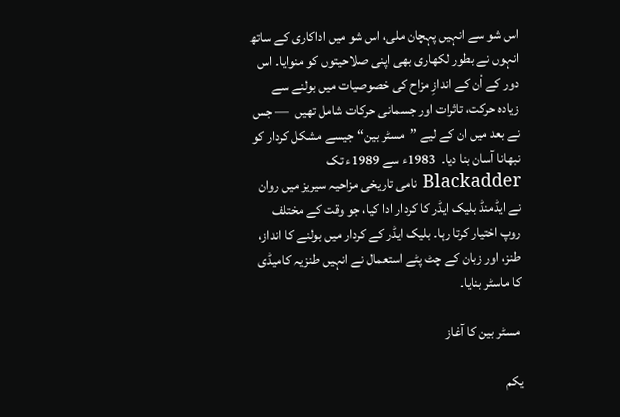اس شو سے انہیں پہچان ملی، اس شو میں اداکاری کے ساتھ انہوں نے بطور لکھاری بھی اپنی صلاحیتوں کو منوایا۔ اس دور کے اْن کے اندازِ مزاح کی خصوصیات میں بولنے سے زیادہ حرکت، تاثرات اور جسمانی حرکات شامل تھیں  — جس نے بعد میں ان کے لیے ’’مسٹر بین‘‘ جیسے مشکل کردار کو نبھانا آسان بنا دیا۔  1983ء سے 1989ء تک Blackadder نامی تاریخی مزاحیہ سیریز میں روان نے ایڈمنڈ بلیک ایڈر کا کردار ادا کیا، جو وقت کے مختلف روپ اختیار کرتا رہا۔ بلیک ایڈر کے کردار میں بولنے کا انداز، طنز، اور زبان کے چٹ پٹے استعمال نے انہیں طنزیہ کامیڈی کا ماسٹر بنایا۔

 مسٹر بین کا آغاز

یکم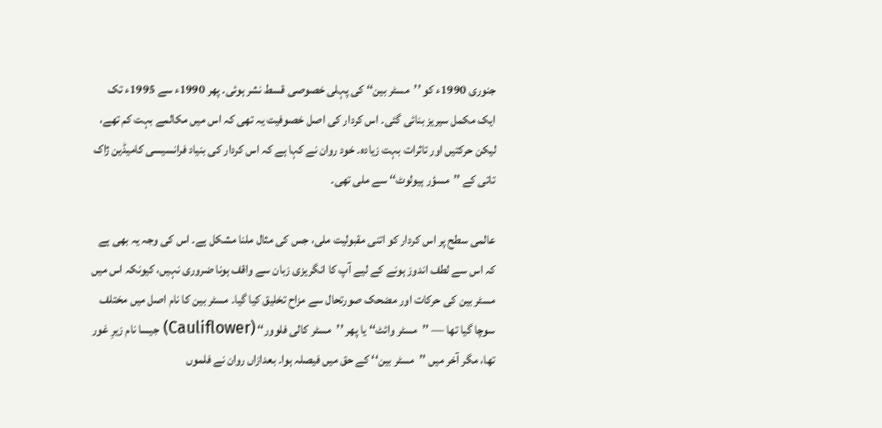جنوری 1990ء کو ’’مسٹر بین‘‘ کی پہلی خصوصی قسط نشر ہوئی۔ پھر 1990ء سے 1995ء تک ایک مکمل سیریز بنائی گئی۔ اس کردار کی اصل خصوفیت یہ تھی کہ اس میں مکالمے بہت کم تھے، لیکن حرکتیں اور تاثرات بہت زیادہ۔ خود روان نے کہا ہے کہ اس کردار کی بنیاد فرانسیسی کامیڈین ژاک تاتی کے ’’مسؤر ہیولوٹ‘‘ سے ملی تھی۔

عالمی سطح پر اس کردار کو اتنی مقبولیت ملی، جس کی مثال ملنا مشکل ہے۔ اس کی وجہ یہ بھی ہے کہ اس سے لطف اندوز ہونے کے لیے آپ کا انگریزی زبان سے واقف ہونا ضروری نہیں، کیونکہ اس میں مسٹر بین کی حرکات اور مضحک صورتحال سے مزاح تخلیق کیا گیا۔ مسٹر بین کا نام اصل میں مختلف سوچا گیا تھا — ’’مسٹر وائٹ‘‘ یا پھر ’’مسٹر کالی فلوور‘‘ (Cauliflower) جیسا نام زیرِ غور تھا، مگر آخر میں ’’مسٹر بین‘‘ کے حق میں فیصلہ ہوا۔ بعدازاں روان نے فلموں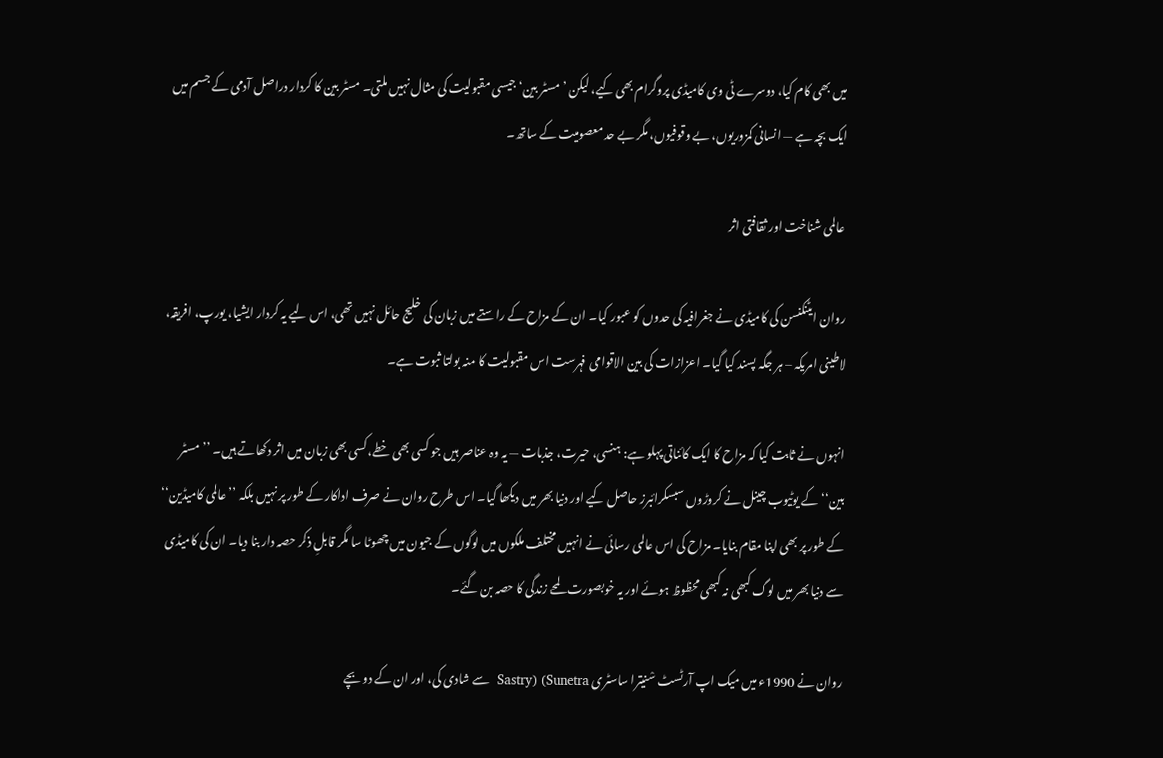میں بھی کام کیا، دوسرے ٹی وی کامیڈی پروگرام بھی کیے، لیکن ’مسٹر بین‘ جیسی مقبولیت کی مثال نہیں ملتی۔ مسٹر بین کا کردار دراصل آدمی کے جسم میں ایک بچہ ہے — انسانی کمزوریوں، بے وقوفیوں، مگر بے حد معصومیت کے ساتھ۔

 عالمی شناخت اور ثقافتی اثر

روان ایٹنکنسن کی کامیڈی نے جغرافیہ کی حدوں کو عبور کیا۔ ان کے مزاح کے راستے میں زبان کی خلیج حائل نہیں تھی، اس لیے یہ کردار ایشیا، یورپ، افریقہ، لاطینی امریکہ – ہر جگہ پسند کیا گیا۔ اعزازات کی بین الاقوامی فہرست اس مقبولیت کا منہ بولتا ثبوت ہے۔

انہوں نے ثابت کیا کہ مزاح کا ایک کائناتی پہلو ہے: ہنسی، حیرت، جذبات — یہ وہ عناصر ہیں جو کسی بھی خطے، کسی بھی زبان میں اثر دکھاتے ہیں۔ ’’مسٹر بین‘‘ کے یوٹیوب چینل نے کروڑوں سبسکرائبرز حاصل کیے اور دنیا بھر میں دیکھا گیا۔ اس طرح روان نے صرف اداکار کے طور پر نہیں بلکہ ’’عالمی کامیڈین‘‘ کے طور پر بھی اپنا مقام بنایا۔ مزاح کی اس عالمی رسائی نے انہیں مختلف ملکوں میں لوگوں کے جیون میں چھوٹا سا مگر قابلِ ذکر حصہ دار بنا دیا۔ ان کی کامیڈی سے دنیا بھر میں لوگ کبھی نہ کبھی محظوظ ہوئے اور یہ خوبصورت لمحے زندگی کا حصہ بن گئے۔

روان نے 1990ء میں میک اپ آرٹسٹ سْنیترا ساسٹری Sastry) (Sunetra  سے شادی کی، اور ان کے دو بچے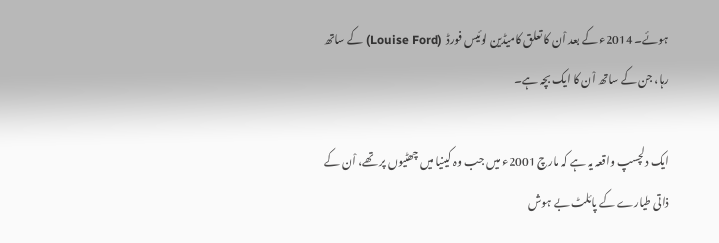ہوئے۔ 2014ء کے بعد اْن کا تعلق کامیڈین لوئیس فورڈ  (Louise Ford) کے ساتھ رہا، جن کے ساتھ اْن کا ایک بچہ ہے۔

ایک دلچسپ واقعہ یہ ہے کہ مارچ 2001ء میں جب وہ کینیا میں چھٹیوں پر تھے، اْن کے ذاتی طیارے کے پائلٹ بے ہوش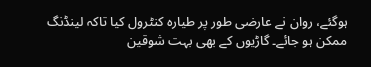ہوگئے، روان نے عارضی طور پر طیارہ کنٹرول کیا تاکہ لینڈنگ ممکن ہو جائے۔ گاڑیوں کے بھی بہت شوقین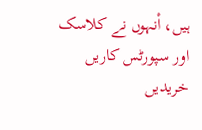ہیں، اْنہوں نے کلاسک اور سپورٹس کاریں خریدیں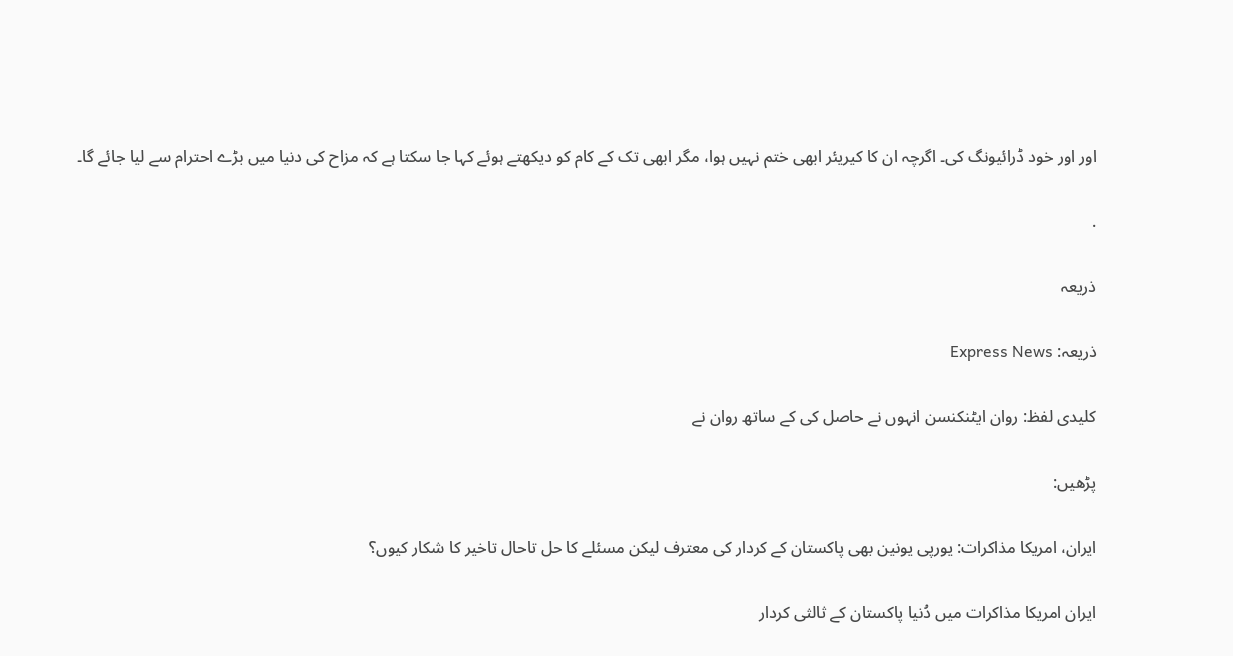اور اور خود ڈرائیونگ کی۔ اگرچہ ان کا کیریئر ابھی ختم نہیں ہوا، مگر ابھی تک کے کام کو دیکھتے ہوئے کہا جا سکتا ہے کہ مزاح کی دنیا میں بڑے احترام سے لیا جائے گا۔

.

ذریعہ

ذریعہ: Express News

کلیدی لفظ: روان ایٹنکنسن انہوں نے حاصل کی کے ساتھ روان نے

پڑھیں:

ایران، امریکا مذاکرات: یورپی یونین بھی پاکستان کے کردار کی معترف لیکن مسئلے کا حل تاحال تاخیر کا شکار کیوں؟

ایران امریکا مذاکرات میں دُنیا پاکستان کے ثالثی کردار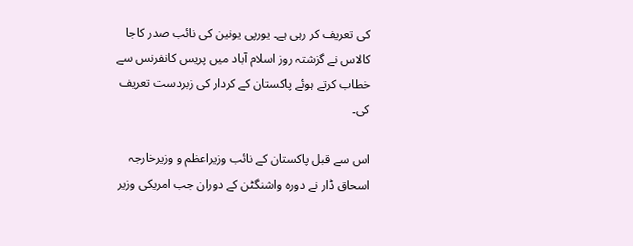کی تعریف کر رہی ہے۔ یورپی یونین کی نائب صدر کاجا کالاس نے گزشتہ روز اسلام آباد میں پریس کانفرنس سے خطاب کرتے ہوئے پاکستان کے کردار کی زبردست تعریف کی۔

اس سے قبل پاکستان کے نائب وزیراعظم و وزیرخارجہ اسحاق ڈار نے دورہ واشنگٹن کے دوران جب امریکی وزیر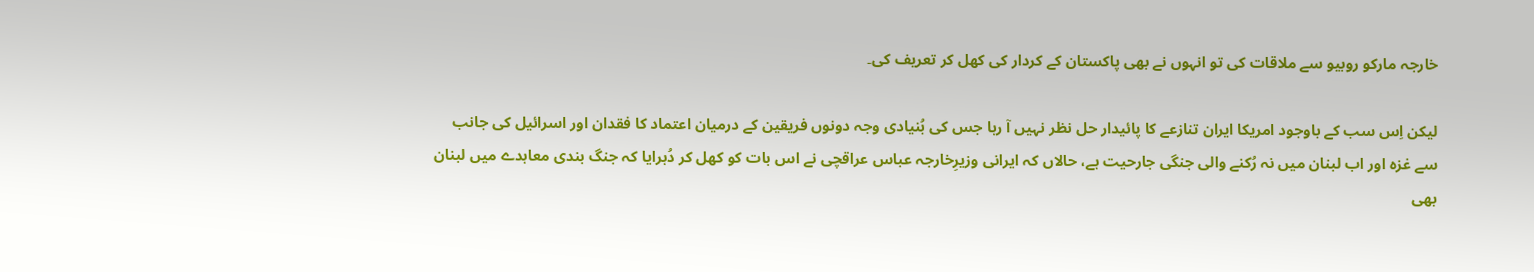خارجہ مارکو روبیو سے ملاقات کی تو انہوں نے بھی پاکستان کے کردار کی کھل کر تعریف کی۔

لیکن اِس سب کے باوجود امریکا ایران تنازعے کا پائیدار حل نظر نہیں آ رہا جس کی بُنیادی وجہ دونوں فریقین کے درمیان اعتماد کا فقدان اور اسرائیل کی جانب سے غزہ اور اب لبنان میں نہ رُکنے والی جنگی جارحیت ہے، حالاں کہ ایرانی وزیرِخارجہ عباس عراقچی نے اس بات کو کھل کر دُہرایا کہ جنگ بندی معاہدے میں لبنان بھی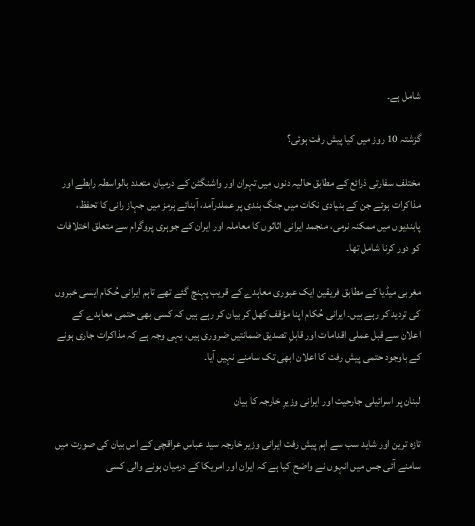شامل ہے۔

گزشتہ 10 روز میں کیا پیش رفت ہوئی؟

مختلف سفارتی ذرائع کے مطابق حالیہ دنوں میں تہران اور واشنگٹن کے درمیان متعدد بالواسطہ رابطے اور مذاکرات ہوئے جن کے بنیادی نکات میں جنگ بندی پر عملدرآمد، آبنائے ہرمز میں جہاز رانی کا تحفظ، پابندیوں میں ممکنہ نرمی، منجمد ایرانی اثاثوں کا معاملہ اور ایران کے جوہری پروگرام سے متعلق اختلافات کو دور کرنا شامل تھا۔

مغربی میڈیا کے مطابق فریقین ایک عبوری معاہدے کے قریب پہنچ گئے تھے تاہم ایرانی حُکام ایسی خبروں کی تردید کر رہے ہیں۔ ایرانی حُکام اپنا مؤقف کھل کر بیان کر رہے ہیں کہ کسی بھی حتمی معاہدے کے اعلان سے قبل عملی اقدامات اور قابلِ تصدیق ضمانتیں ضروری ہیں، یہی وجہ ہے کہ مذاکرات جاری ہونے کے باوجود حتمی پیش رفت کا اعلان ابھی تک سامنے نہیں آیا۔

لبنان پر اسرائیلی جارحیت اور ایرانی وزیرِ خارجہ کا بیان

تازہ ترین اور شاید سب سے اہم پیش رفت ایرانی وزیر خارجہ سید عباس عراقچی کے اس بیان کی صورت میں سامنے آئی جس میں انہوں نے واضح کیا ہے کہ ایران اور امریکا کے درمیان ہونے والی کسی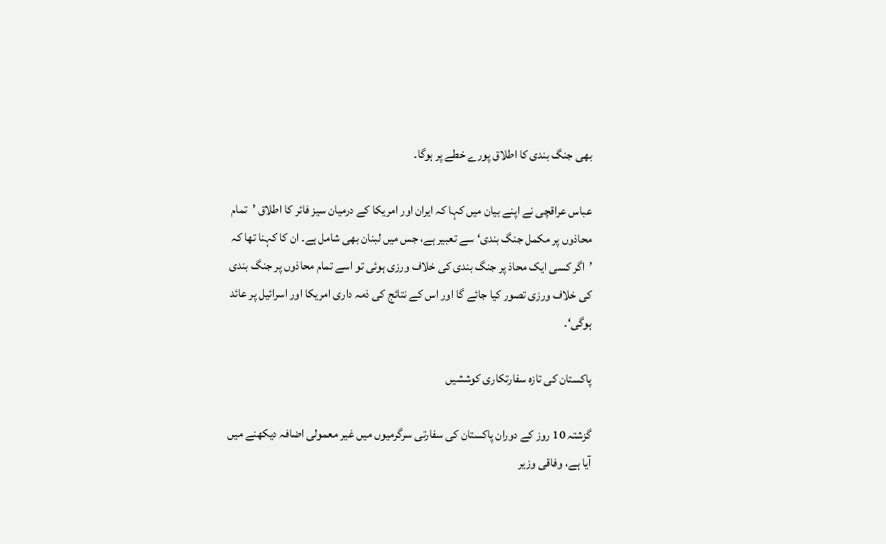بھی جنگ بندی کا اطلاق پورے خطے پر ہوگا۔

عباس عراقچی نے اپنے بیان میں کہا کہ ایران اور امریکا کے درمیان سیز فائر کا اطلاق ’تمام محاذوں پر مکمل جنگ بندی‘ سے تعبیر ہے، جس میں لبنان بھی شامل ہے۔ ان کا کہنا تھا کہ ’اگر کسی ایک محاذ پر جنگ بندی کی خلاف ورزی ہوئی تو اسے تمام محاذوں پر جنگ بندی کی خلاف ورزی تصور کیا جائے گا اور اس کے نتائج کی ذمہ داری امریکا اور اسرائیل پر عائد ہوگی‘۔

پاکستان کی تازہ سفارتکاری کوششیں

گزشتہ 10 روز کے دوران پاکستان کی سفارتی سرگرمیوں میں غیر معمولی اضافہ دیکھنے میں آیا ہے، وفاقی وزیر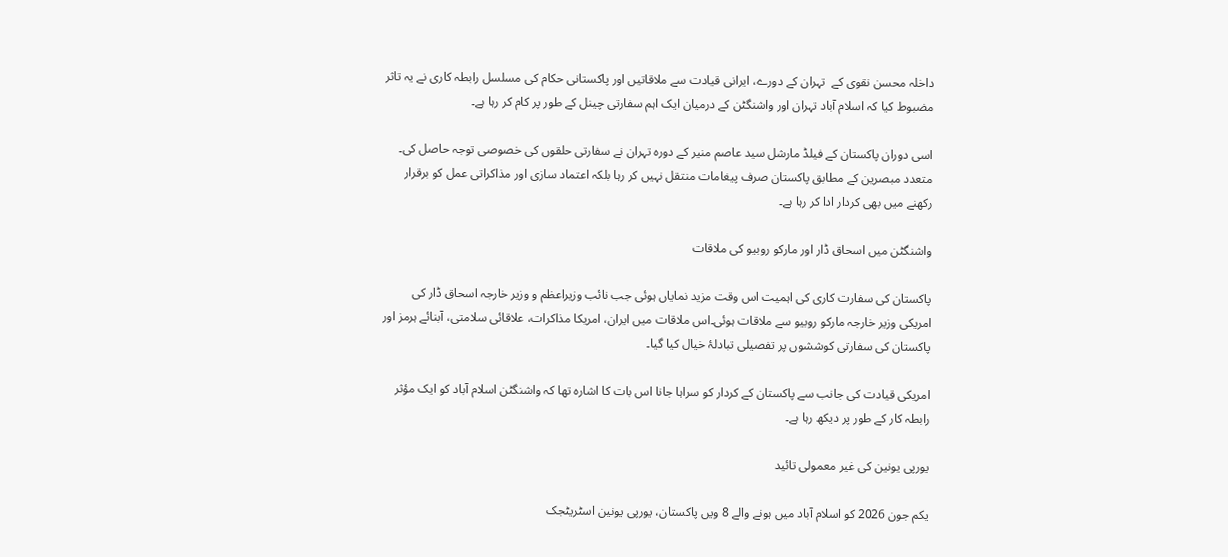داخلہ محسن نقوی کے  تہران کے دورے، ایرانی قیادت سے ملاقاتیں اور پاکستانی حکام کی مسلسل رابطہ کاری نے یہ تاثر مضبوط کیا کہ اسلام آباد تہران اور واشنگٹن کے درمیان ایک اہم سفارتی چینل کے طور پر کام کر رہا ہے۔

اسی دوران پاکستان کے فیلڈ مارشل سید عاصم منیر کے دورہ تہران نے سفارتی حلقوں کی خصوصی توجہ حاصل کی۔ متعدد مبصرین کے مطابق پاکستان صرف پیغامات منتقل نہیں کر رہا بلکہ اعتماد سازی اور مذاکراتی عمل کو برقرار رکھنے میں بھی کردار ادا کر رہا ہے۔

واشنگٹن میں اسحاق ڈار اور مارکو روبیو کی ملاقات

پاکستان کی سفارت کاری کی اہمیت اس وقت مزید نمایاں ہوئی جب نائب وزیراعظم و وزیر خارجہ اسحاق ڈار کی امریکی وزیر خارجہ مارکو روبیو سے ملاقات ہوئی۔اس ملاقات میں ایران، امریکا مذاکرات، علاقائی سلامتی، آبنائے ہرمز اور پاکستان کی سفارتی کوششوں پر تفصیلی تبادلۂ خیال کیا گیا۔

امریکی قیادت کی جانب سے پاکستان کے کردار کو سراہا جانا اس بات کا اشارہ تھا کہ واشنگٹن اسلام آباد کو ایک مؤثر رابطہ کار کے طور پر دیکھ رہا ہے۔

یورپی یونین کی غیر معمولی تائید

یکم جون 2026 کو اسلام آباد میں ہونے والے 8 ویں پاکستان، یورپی یونین اسٹریٹجک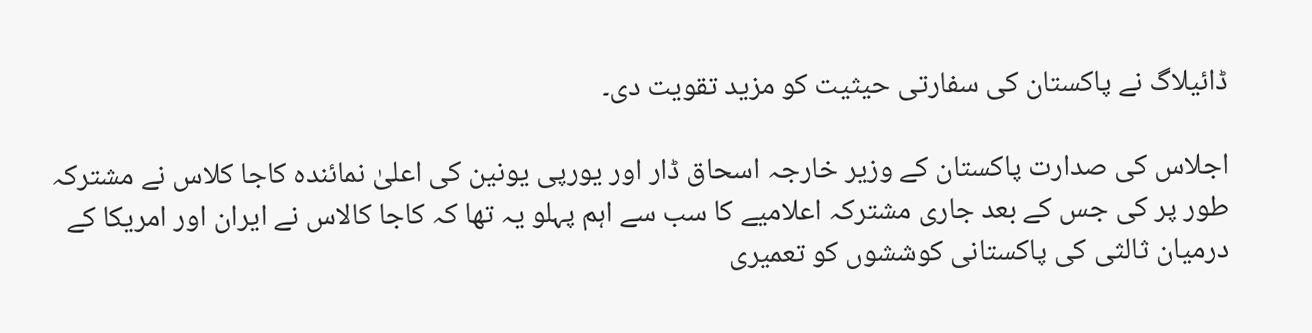ڈائیلاگ نے پاکستان کی سفارتی حیثیت کو مزید تقویت دی۔

اجلاس کی صدارت پاکستان کے وزیر خارجہ اسحاق ڈار اور یورپی یونین کی اعلیٰ نمائندہ کاجا کلاس نے مشترکہ  طور پر کی جس کے بعد جاری مشترکہ اعلامیے کا سب سے اہم پہلو یہ تھا کہ کاجا کالاس نے ایران اور امریکا کے درمیان ثالثی کی پاکستانی کوششوں کو تعمیری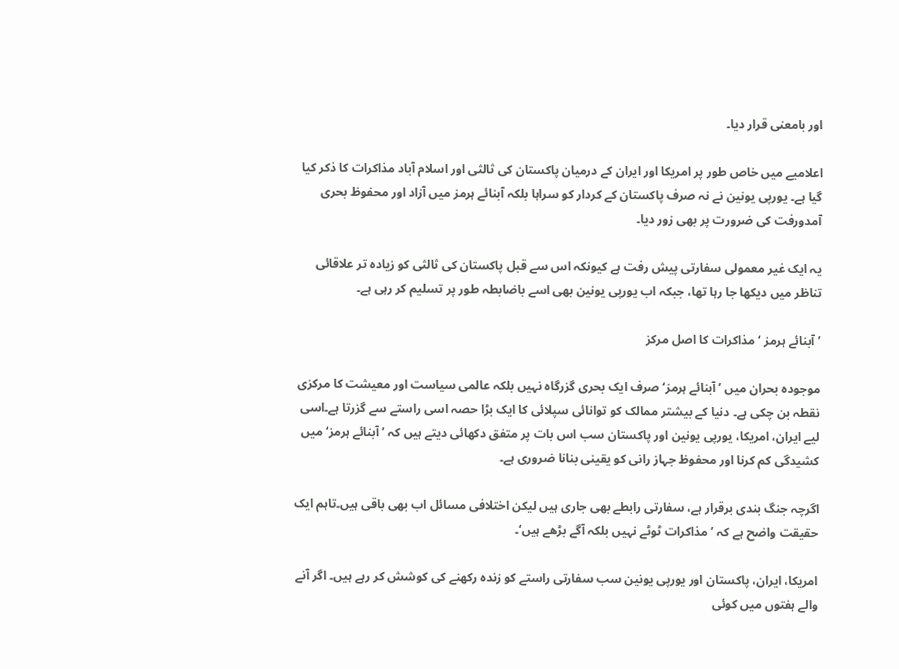اور بامعنی قرار دیا۔

اعلامیے میں خاص طور پر امریکا اور ایران کے درمیان پاکستان کی ثالثی اور اسلام آباد مذاکرات کا ذکر کیا گیا ہے۔ یورپی یونین نے نہ صرف پاکستان کے کردار کو سراہا بلکہ آبنائے ہرمز میں آزاد اور محفوظ بحری آمدورفت کی ضرورت پر بھی زور دیا۔

یہ ایک غیر معمولی سفارتی پیش رفت ہے کیونکہ اس سے قبل پاکستان کی ثالثی کو زیادہ تر علاقائی تناظر میں دیکھا جا رہا تھا، جبکہ اب یورپی یونین بھی اسے باضابطہ طور پر تسلیم کر رہی ہے۔

’آبنائے ہرمز ‘ مذاکرات کا اصل مرکز

موجودہ بحران میں ’آبنائے ہرمز‘ صرف ایک بحری گزرگاہ نہیں بلکہ عالمی سیاست اور معیشت کا مرکزی نقطہ بن چکی ہے۔ دنیا کے بیشتر ممالک کو توانائی سپلائی کا ایک بڑا حصہ اسی راستے سے گزرتا ہے۔اسی لیے ایران، امریکا، یورپی یونین اور پاکستان سب اس بات پر متفق دکھائی دیتے ہیں کہ ’آبنائے ہرمز‘ میں کشیدگی کم کرنا اور محفوظ جہاز رانی کو یقینی بنانا ضروری ہے۔

اگرچہ جنگ بندی برقرار ہے، سفارتی رابطے بھی جاری ہیں لیکن اختلافی مسائل اب بھی باقی ہیں۔تاہم ایک حقیقت واضح ہے کہ ’ مذاکرات ٹوٹے نہیں بلکہ آگے بڑھے ہیں‘۔

امریکا، ایران، پاکستان اور یورپی یونین سب سفارتی راستے کو زندہ رکھنے کی کوشش کر رہے ہیں۔ اگر آنے والے ہفتوں میں کوئی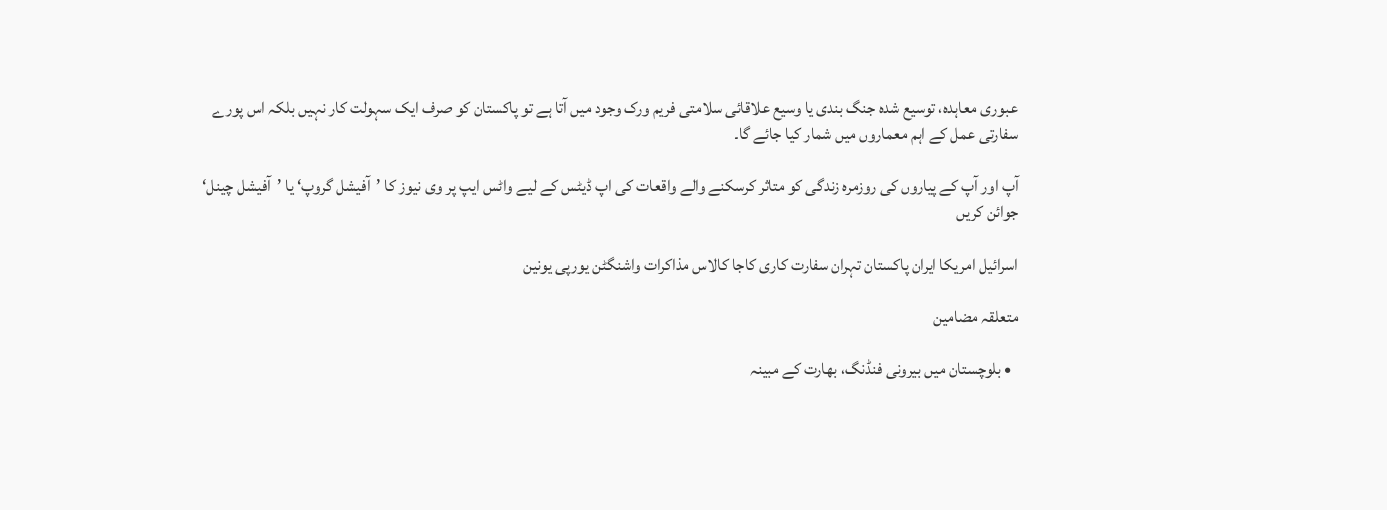عبوری معاہدہ، توسیع شدہ جنگ بندی یا وسیع علاقائی سلامتی فریم ورک وجود میں آتا ہے تو پاکستان کو صرف ایک سہولت کار نہیں بلکہ اس پورے سفارتی عمل کے اہم معماروں میں شمار کیا جائے گا۔

آپ اور آپ کے پیاروں کی روزمرہ زندگی کو متاثر کرسکنے والے واقعات کی اپ ڈیٹس کے لیے واٹس ایپ پر وی نیوز کا ’آفیشل گروپ‘ یا ’آفیشل چینل‘ جوائن کریں

اسرائیل امریکا ایران پاکستان تہران سفارت کاری کاجا کالاس مذاکرات واشنگٹن یورپی یونین

متعلقہ مضامین

  • بلوچستان میں بیرونی فنڈنگ، بھارت کے مبینہ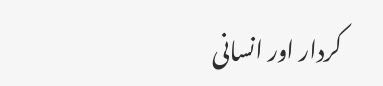کردار اور انسانی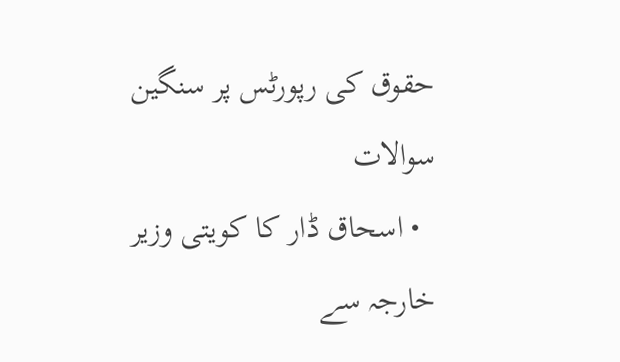حقوق کی رپورٹس پر سنگین سوالات
  • اسحاق ڈار کا کویتی وزیر خارجہ سے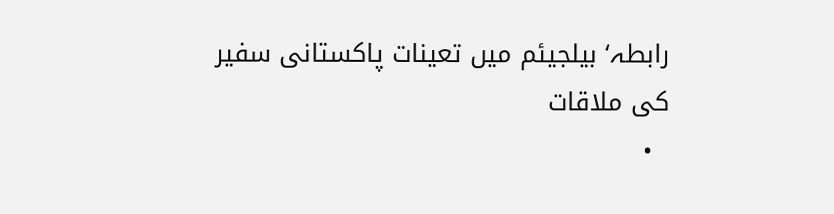رابطہ‘ بیلجیئم میں تعینات پاکستانی سفیر کی ملاقات
  •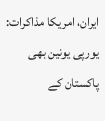ایران، امریکا مذاکرات: یورپی یونین بھی پاکستان کے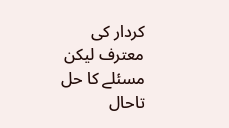کردار کی معترف لیکن مسئلے کا حل تاحال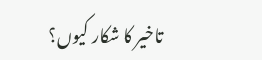تاخیر کا شکار کیوں؟